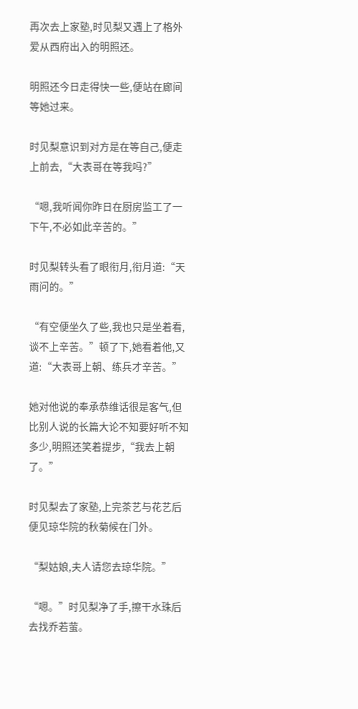再次去上家塾,时见梨又遇上了格外爱从西府出入的明照还。

明照还今日走得快一些,便站在廊间等她过来。

时见梨意识到对方是在等自己,便走上前去,“大表哥在等我吗?”

“嗯,我听闻你昨日在厨房监工了一下午,不必如此辛苦的。”

时见梨转头看了眼衔月,衔月道:“天雨问的。”

“有空便坐久了些,我也只是坐着看,谈不上辛苦。”顿了下,她看着他,又道:“大表哥上朝、练兵才辛苦。”

她对他说的奉承恭维话很是客气,但比别人说的长篇大论不知要好听不知多少,明照还笑着提步,“我去上朝了。”

时见梨去了家塾,上完茶艺与花艺后便见琼华院的秋菊候在门外。

“梨姑娘,夫人请您去琼华院。”

“嗯。”时见梨净了手,擦干水珠后去找乔若萤。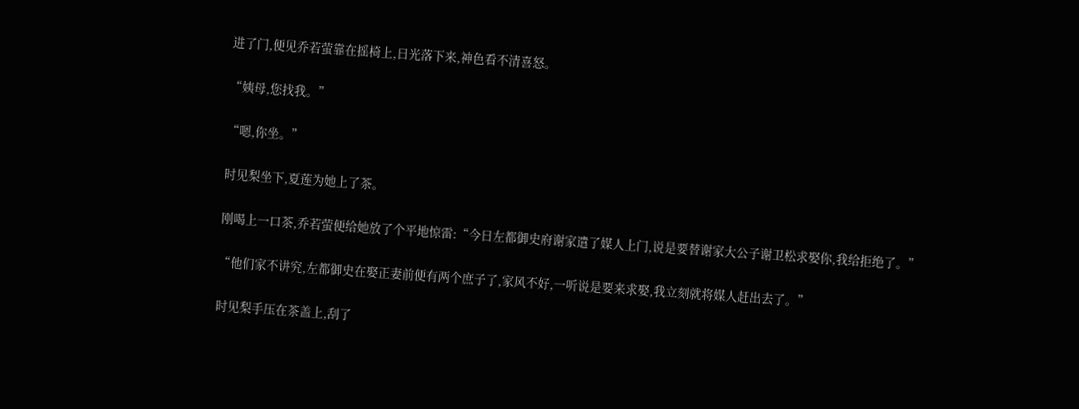进了门,便见乔若萤靠在摇椅上,日光落下来,神色看不清喜怒。

“姨母,您找我。”

“嗯,你坐。”

时见梨坐下,夏莲为她上了茶。

刚喝上一口茶,乔若萤便给她放了个平地惊雷:“今日左都御史府谢家遣了媒人上门,说是要替谢家大公子谢卫松求娶你,我给拒绝了。”

“他们家不讲究,左都御史在娶正妻前便有两个庶子了,家风不好,一听说是要来求娶,我立刻就将媒人赶出去了。”

时见梨手压在茶盖上,刮了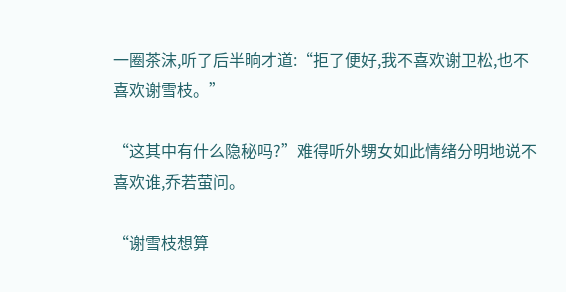一圈茶沫,听了后半晌才道:“拒了便好,我不喜欢谢卫松,也不喜欢谢雪枝。”

“这其中有什么隐秘吗?”难得听外甥女如此情绪分明地说不喜欢谁,乔若萤问。

“谢雪枝想算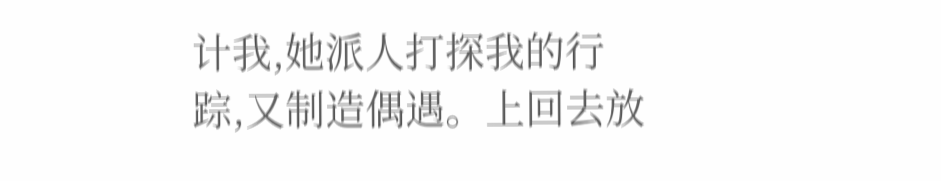计我,她派人打探我的行踪,又制造偶遇。上回去放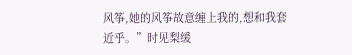风筝,她的风筝故意缠上我的,想和我套近乎。”时见梨缓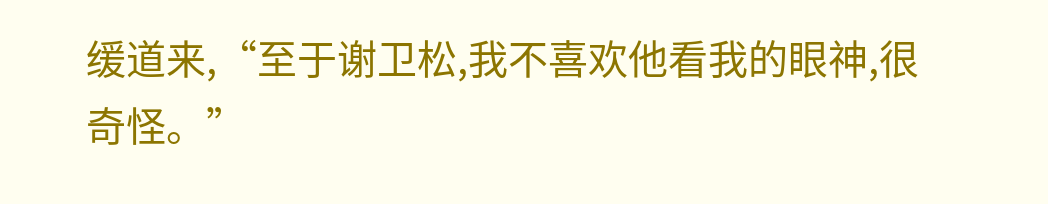缓道来,“至于谢卫松,我不喜欢他看我的眼神,很奇怪。”